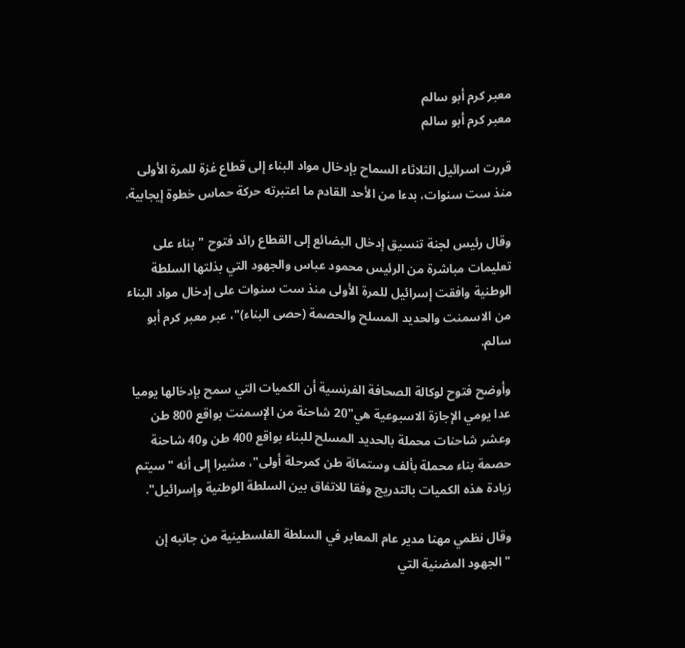معبر كرم أبو سالم
معبر كرم أبو سالم

قررت اسرائيل الثلاثاء السماح بإدخال مواد البناء إلى قطاع غزة للمرة الأولى منذ ست سنوات، بدءا من الأحد القادم ما اعتبرته حركة حماس خطوة إيجابية.

وقال رئيس لجنة تنسيق إدخال البضائع إلى القطاع رائد فتوح "بناء على تعليمات مباشرة من الرئيس محمود عباس والجهود التي بذلتها السلطة الوطنية وافقت إسرائيل للمرة الأولى منذ ست سنوات على إدخال مواد البناء من الاسمنت والحديد المسلح والحصمة (حصى البناء)"، عبر معبر كرم أبو سالم.

وأوضح فتوح لوكالة الصحافة الفرنسية أن الكميات التي سمح بإدخالها يوميا عدا يومي الإجازة الاسبوعية هي"20 شاحنة من الإسمنت بواقع 800 طن وعشر شاحنات محملة بالحديد المسلح للبناء بواقع 400 طن و40 شاحنة حصمة بناء محملة بألف وستمائة طن كمرحلة أولى"، مشيرا إلى أنه "سيتم زيادة هذه الكميات بالتدريج وفقا للاتفاق بين السلطة الوطنية وإسرائيل".

وقال نظمي مهنا مدير عام المعابر في السلطة الفلسطينية من جانبه إن "الجهود المضنية التي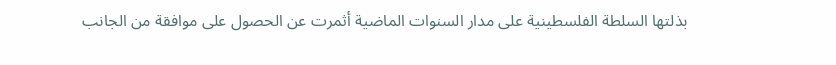بذلتها السلطة الفلسطينية على مدار السنوات الماضية أثمرت عن الحصول على موافقة من الجانب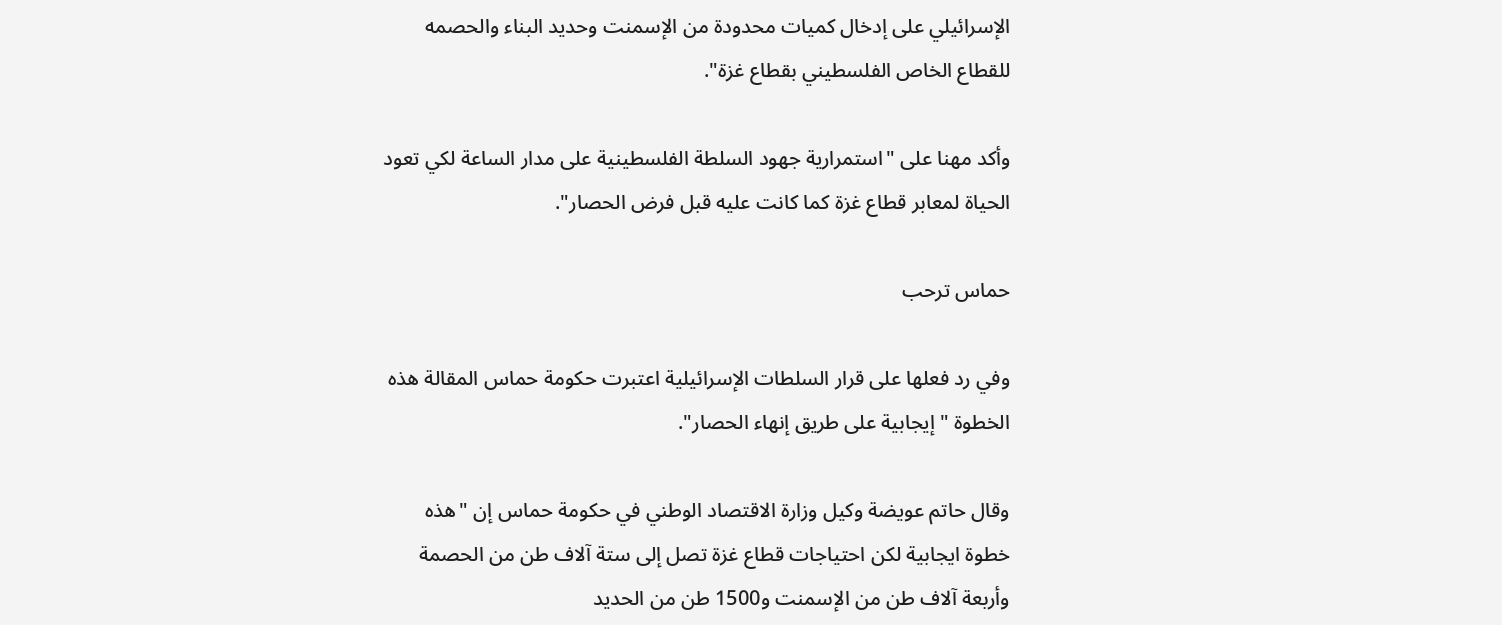الإسرائيلي على إدخال كميات محدودة من الإسمنت وحديد البناء والحصمه للقطاع الخاص الفلسطيني بقطاع غزة".

وأكد مهنا على "استمرارية جهود السلطة الفلسطينية على مدار الساعة لكي تعود الحياة لمعابر قطاع غزة كما كانت عليه قبل فرض الحصار".

حماس ترحب

وفي رد فعلها على قرار السلطات الإسرائيلية اعتبرت حكومة حماس المقالة هذه الخطوة "إيجابية على طريق إنهاء الحصار".

وقال حاتم عويضة وكيل وزارة الاقتصاد الوطني في حكومة حماس إن "هذه خطوة ايجابية لكن احتياجات قطاع غزة تصل إلى ستة آلاف طن من الحصمة وأربعة آلاف طن من الإسمنت و1500 طن من الحديد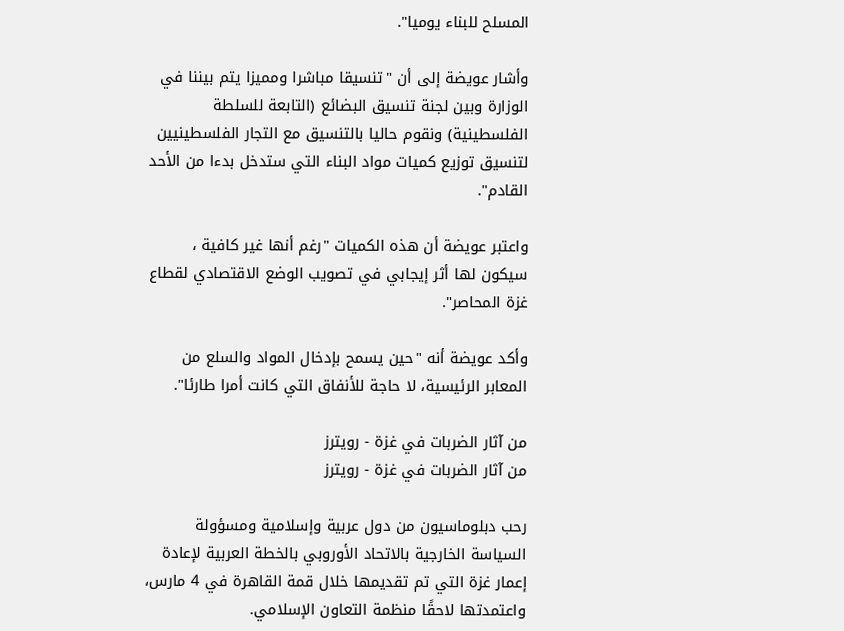المسلح للبناء يوميا".

وأشار عويضة إلى أن "تنسيقا مباشرا ومميزا يتم بيننا في الوزارة وبين لجنة تنسيق البضائع (التابعة للسلطة الفلسطينية) ونقوم حاليا بالتنسيق مع التجار الفلسطينيين لتنسيق توزيع كميات مواد البناء التي ستدخل بدءا من الأحد القادم".

واعتبر عويضة أن هذه الكميات "رغم أنها غير كافية ، سيكون لها أثر إيجابي في تصويب الوضع الاقتصادي لقطاع غزة المحاصر".

وأكد عويضة أنه "حين يسمح بإدخال المواد والسلع من المعابر الرئيسية، لا حاجة للأنفاق التي كانت أمرا طارئا".

من آثار الضربات في غزة - رويترز
من آثار الضربات في غزة - رويترز

رحب دبلوماسيون من دول عربية وإسلامية ومسؤولة السياسة الخارجية بالاتحاد الأوروبي بالخطة العربية لإعادة إعمار غزة التي تم تقديمها خلال قمة القاهرة في 4 مارس، واعتمدتها لاحقًا منظمة التعاون الإسلامي.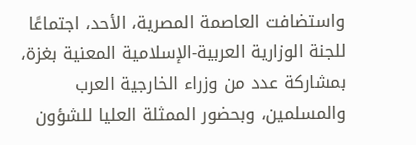واستضافت العاصمة المصرية، الأحد، اجتماعًا للجنة الوزارية العربية-الإسلامية المعنية بغزة، بمشاركة عدد من وزراء الخارجية العرب والمسلمين، وبحضور الممثلة العليا للشؤون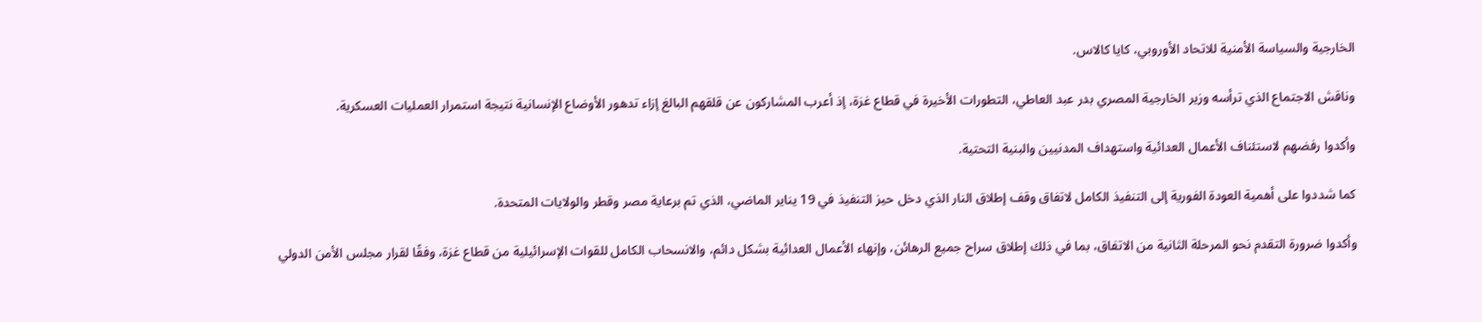الخارجية والسياسة الأمنية للاتحاد الأوروبي، كايا كالاس.

وناقش الاجتماع الذي ترأسه وزير الخارجية المصري بدر عبد العاطي، التطورات الأخيرة في قطاع غزة، إذ أعرب المشاركون عن قلقهم البالغ إزاء تدهور الأوضاع الإنسانية نتيجة استمرار العمليات العسكرية.

وأكدوا رفضهم لاستئناف الأعمال العدائية واستهداف المدنيين والبنية التحتية.

كما شددوا على أهمية العودة الفورية إلى التنفيذ الكامل لاتفاق وقف إطلاق النار الذي دخل حيز التنفيذ في 19 يناير الماضي، الذي تم برعاية مصر وقطر والولايات المتحدة.

وأكدوا ضرورة التقدم نحو المرحلة الثانية من الاتفاق، بما في ذلك إطلاق سراح جميع الرهائن، وإنهاء الأعمال العدائية بشكل دائم، والانسحاب الكامل للقوات الإسرائيلية من قطاع غزة، وفقًا لقرار مجلس الأمن الدولي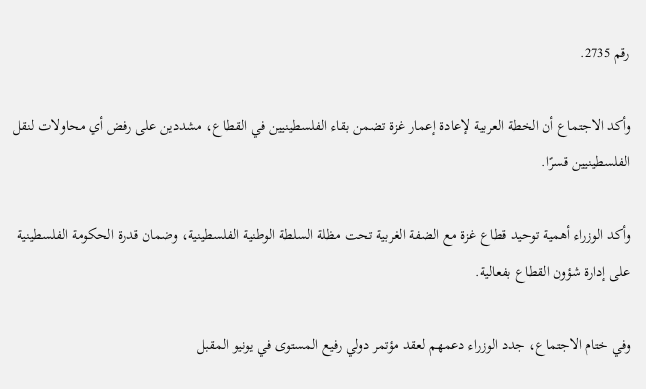رقم 2735.

وأكد الاجتماع أن الخطة العربية لإعادة إعمار غزة تضمن بقاء الفلسطينيين في القطاع، مشددين على رفض أي محاولات لنقل الفلسطينيين قسرًا.

وأكد الوزراء أهمية توحيد قطاع غزة مع الضفة الغربية تحت مظلة السلطة الوطنية الفلسطينية، وضمان قدرة الحكومة الفلسطينية على إدارة شؤون القطاع بفعالية.

وفي ختام الاجتماع، جدد الوزراء دعمهم لعقد مؤتمر دولي رفيع المستوى في يونيو المقبل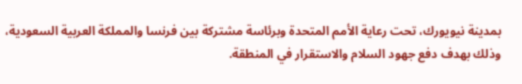بمدينة نيويورك، تحت رعاية الأمم المتحدة وبرئاسة مشتركة بين فرنسا والمملكة العربية السعودية، وذلك بهدف دفع جهود السلام والاستقرار في المنطقة.